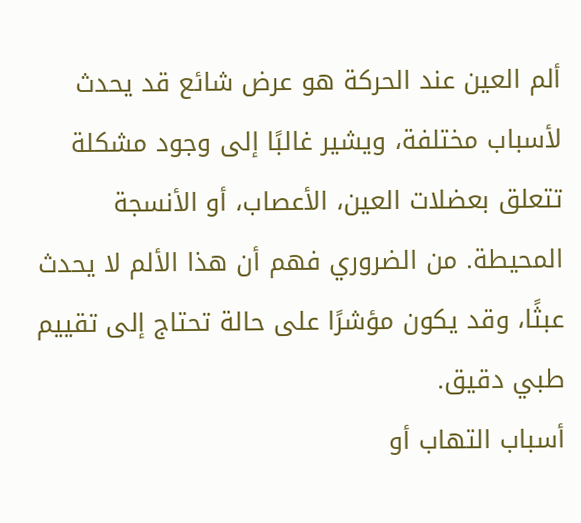ألم العين عند الحركة هو عرض شائع قد يحدث لأسباب مختلفة، ويشير غالبًا إلى وجود مشكلة تتعلق بعضلات العين، الأعصاب، أو الأنسجة المحيطة. من الضروري فهم أن هذا الألم لا يحدث عبثًا، وقد يكون مؤشرًا على حالة تحتاج إلى تقييم طبي دقيق.
أسباب التهاب أو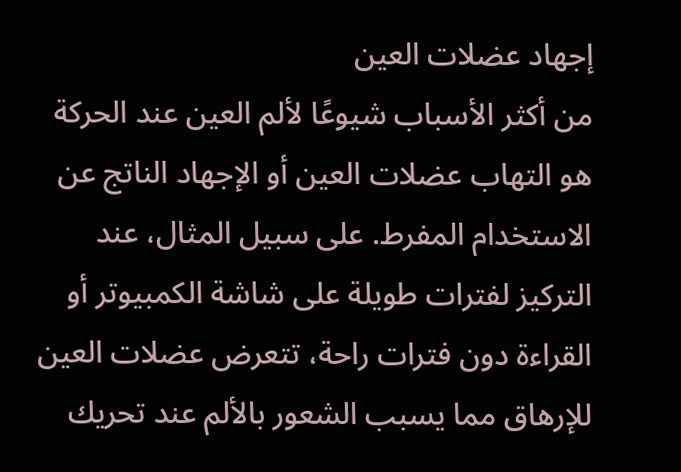إجهاد عضلات العين
من أكثر الأسباب شيوعًا لألم العين عند الحركة هو التهاب عضلات العين أو الإجهاد الناتج عن الاستخدام المفرط. على سبيل المثال، عند التركيز لفترات طويلة على شاشة الكمبيوتر أو القراءة دون فترات راحة، تتعرض عضلات العين للإرهاق مما يسبب الشعور بالألم عند تحريك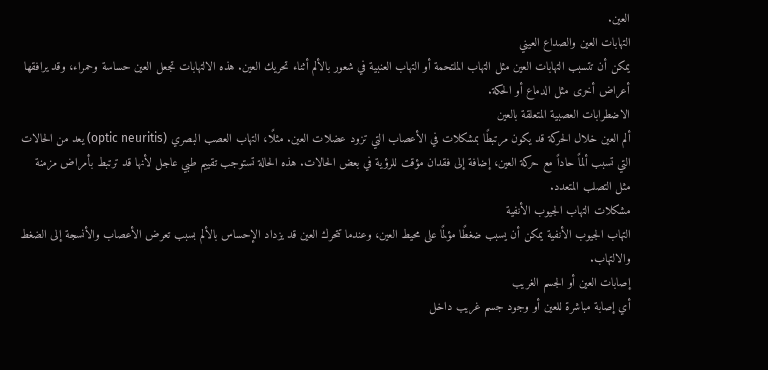العين.
التهابات العين والصداع العيني
يمكن أن تتسبب التهابات العين مثل التهاب الملتحمة أو التهاب العنبية في شعور بالألم أثناء تحريك العين. هذه الالتهابات تجعل العين حساسة وحمراء، وقد يرافقها أعراض أخرى مثل الدماع أو الحكة.
الاضطرابات العصبية المتعلقة بالعين
ألم العين خلال الحركة قد يكون مرتبطًا بمشكلات في الأعصاب التي تزود عضلات العين. مثلًا، التهاب العصب البصري (optic neuritis) يعد من الحالات التي تسبب ألماً حاداً مع حركة العين، إضافة إلى فقدان مؤقت للرؤية في بعض الحالات. هذه الحالة تستوجب تقييم طبي عاجل لأنها قد ترتبط بأمراض مزمنة مثل التصلب المتعدد.
مشكلات التهاب الجيوب الأنفية
التهاب الجيوب الأنفية يمكن أن يسبب ضغطًا مؤلمًا على محيط العين، وعندما تتحرك العين قد يزداد الإحساس بالألم بسبب تعرض الأعصاب والأنسجة إلى الضغط والالتهاب.
إصابات العين أو الجسم الغريب
أي إصابة مباشرة للعين أو وجود جسم غريب داخل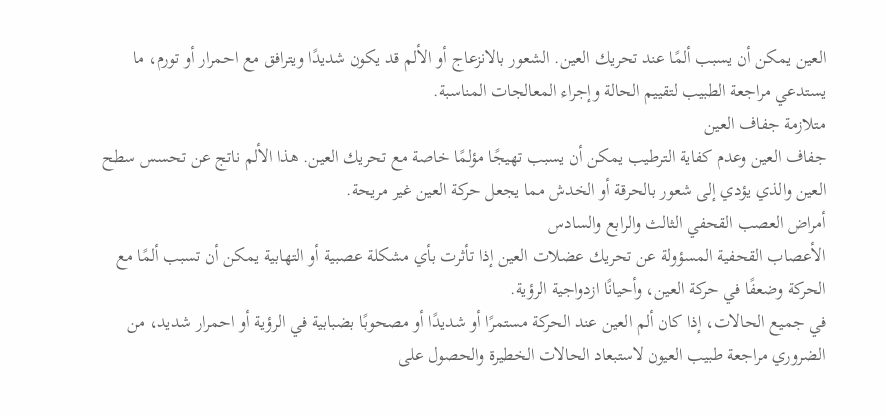العين يمكن أن يسبب ألمًا عند تحريك العين. الشعور بالانزعاج أو الألم قد يكون شديدًا ويترافق مع احمرار أو تورم، ما يستدعي مراجعة الطبيب لتقييم الحالة وإجراء المعالجات المناسبة.
متلازمة جفاف العين
جفاف العين وعدم كفاية الترطيب يمكن أن يسبب تهيجًا مؤلمًا خاصة مع تحريك العين. هذا الألم ناتج عن تحسس سطح العين والذي يؤدي إلى شعور بالحرقة أو الخدش مما يجعل حركة العين غير مريحة.
أمراض العصب القحفي الثالث والرابع والسادس
الأعصاب القحفية المسؤولة عن تحريك عضلات العين إذا تأثرت بأي مشكلة عصبية أو التهابية يمكن أن تسبب ألمًا مع الحركة وضعفًا في حركة العين، وأحيانًا ازدواجية الرؤية.
في جميع الحالات، إذا كان ألم العين عند الحركة مستمرًا أو شديدًا أو مصحوبًا بضبابية في الرؤية أو احمرار شديد، من الضروري مراجعة طبيب العيون لاستبعاد الحالات الخطيرة والحصول على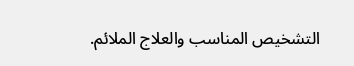التشخيص المناسب والعلاج الملائم.